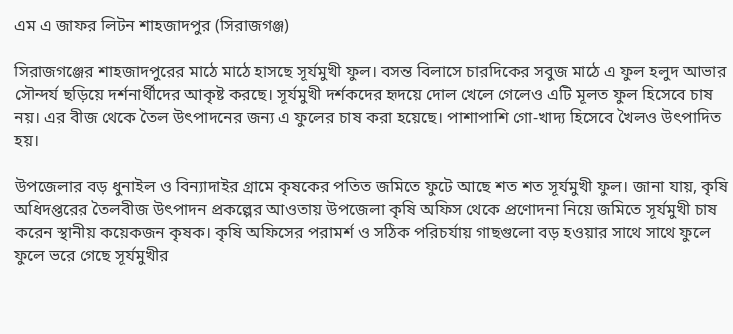এম এ জাফর লিটন শাহজাদপুর (সিরাজগঞ্জ)

সিরাজগঞ্জের শাহজাদপুরের মাঠে মাঠে হাসছে সূর্যমুখী ফুল। বসন্ত বিলাসে চারদিকের সবুজ মাঠে এ ফুল হলুদ আভার সৌন্দর্য ছড়িয়ে দর্শনার্থীদের আকৃষ্ট করছে। সূর্যমুখী দর্শকদের হৃদয়ে দোল খেলে গেলেও এটি মূলত ফুল হিসেবে চাষ নয়। এর বীজ থেকে তৈল উৎপাদনের জন্য এ ফুলের চাষ করা হয়েছে। পাশাপাশি গো-খাদ্য হিসেবে খৈলও উৎপাদিত হয়।

উপজেলার বড় ধুনাইল ও বিন্যাদাইর গ্রামে কৃষকের পতিত জমিতে ফুটে আছে শত শত সূর্যমুখী ফুল। জানা যায়, কৃষি অধিদপ্তরের তৈলবীজ উৎপাদন প্রকল্পের আওতায় উপজেলা কৃষি অফিস থেকে প্রণোদনা নিয়ে জমিতে সূর্যমুখী চাষ করেন স্থানীয় কয়েকজন কৃষক। কৃষি অফিসের পরামর্শ ও সঠিক পরিচর্যায় গাছগুলো বড় হওয়ার সাথে সাথে ফুলে ফুলে ভরে গেছে সূর্যমুখীর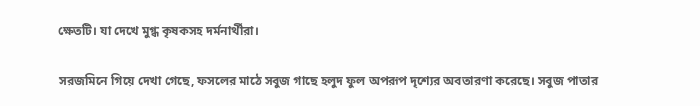ক্ষেতটি। যা দেখে মুগ্ধ কৃষকসহ দর্মনার্থীরা।

সরজমিনে গিয়ে দেখা গেছে, ফসলের মাঠে সবুজ গাছে হলুদ ফুল অপরূপ দৃশ্যের অবতারণা করেছে। সবুজ পাতার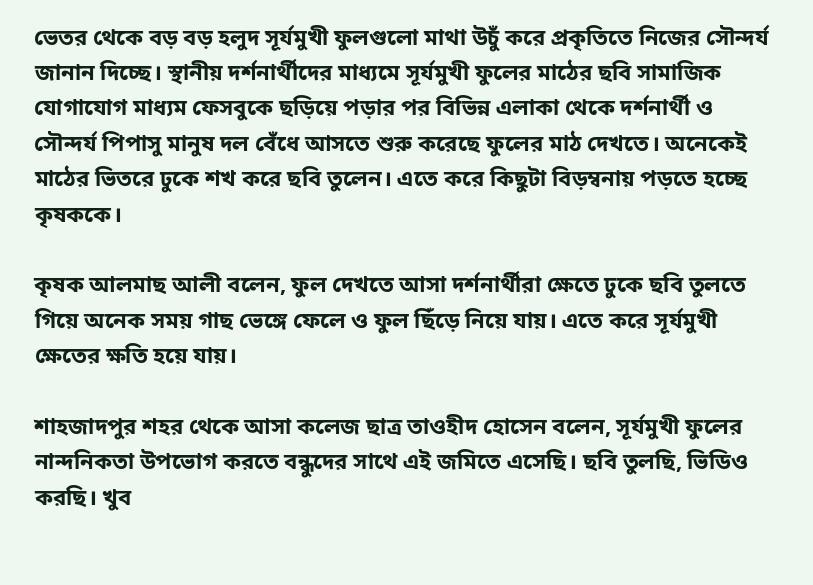ভেতর থেকে বড় বড় হলুদ সূর্যমুখী ফুলগুলো মাথা উচুঁ করে প্রকৃতিতে নিজের সৌন্দর্য জানান দিচ্ছে। স্থানীয় দর্শনার্থীদের মাধ্যমে সূর্যমুখী ফুলের মাঠের ছবি সামাজিক যোগাযোগ মাধ্যম ফেসবুকে ছড়িয়ে পড়ার পর বিভিন্ন এলাকা থেকে দর্শনার্থী ও সৌন্দর্য পিপাসু মানুষ দল বেঁধে আসতে শুরু করেছে ফুলের মাঠ দেখতে। অনেকেই মাঠের ভিতরে ঢুকে শখ করে ছবি তুলেন। এতে করে কিছুটা বিড়ম্বনায় পড়তে হচ্ছে কৃষককে।

কৃষক আলমাছ আলী বলেন, ফুল দেখতে আসা দর্শনার্থীরা ক্ষেতে ঢুকে ছবি তুলতে গিয়ে অনেক সময় গাছ ভেঙ্গে ফেলে ও ফুল ছিঁড়ে নিয়ে যায়। এতে করে সূর্যমুখী ক্ষেতের ক্ষতি হয়ে যায়।

শাহজাদপুর শহর থেকে আসা কলেজ ছাত্র তাওহীদ হোসেন বলেন, সূর্যমুখী ফুলের নান্দনিকতা উপভোগ করতে বন্ধুদের সাথে এই জমিতে এসেছি। ছবি তুলছি, ভিডিও করছি। খুব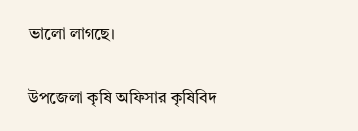ভালো লাগছে।

উপজেলা কৃষি অফিসার কৃষিবিদ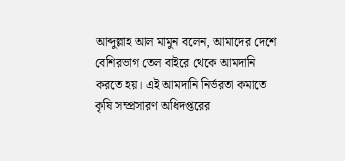আব্দুল্লাহ আল মামুন বলেন, আমাদের দেশে বেশিরভাগ তেল বাইরে থেকে আমদানি করতে হয়। এই আমদানি নির্ভরতা কমাতে কৃষি সম্প্রসারণ অধিদপ্তরের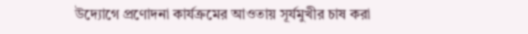উদ্যোগে প্রণোদনা কার্যক্রমের আওতায় সূর্যমুখীর চাষ করা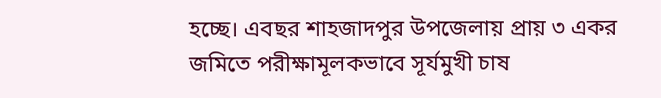হচ্ছে। এবছর শাহজাদপুর উপজেলায় প্রায় ৩ একর জমিতে পরীক্ষামূলকভাবে সূর্যমুখী চাষ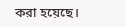করা হয়েছে।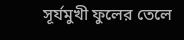সূর্যমুখী ফুলের তেলে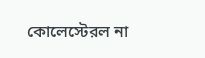কোলেস্টেরল না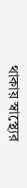থাকায় স্বাস্থ্যের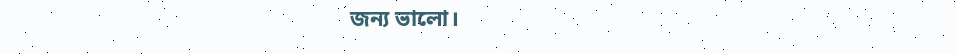জন্য ভালো।